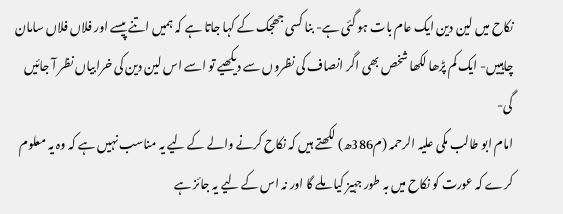نکاح میں لین دین ایک عام بات ہو گئی ہے- بنا کسی جھجک کے کہا جاتا ہے کہ ہمیں اتنے پیسے اور فلاں فلاں سامان چاہییں- ایک کم پڑھا لکھا شخص بھی اگر انصاف کی نظروں سے دیکھیے تو اسے اس لین دین کی خرابیاں نظر آ جائیں گی-
امام ابو طالب مکی علیہ الرحمہ (م386ھ) لکھتے ہیں کہ نکاح کرنے والے کے لیے یہ مناسب نہیں ہے کہ وہ یہ معلوم کرے کہ عورت کو نکاح میں بہ طور جہیز کیا ملے گا اور نہ اس کے لیے یہ جائز ہے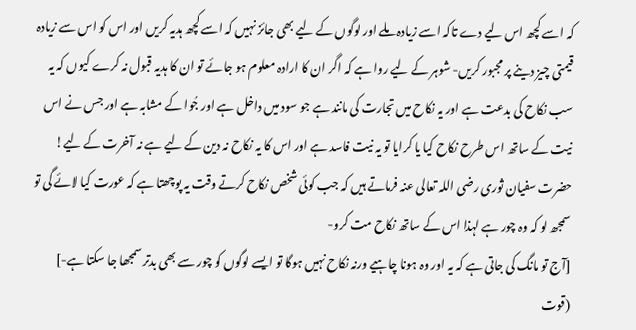کہ اسے کچھ اس لیے دے تاکہ اسے زیادہ ملے اور لوگوں کے لیے بھی جائز نہیں کہ اسے کچھ ہدیہ کریں اور اس کو اس سے زیادہ قیمتی چیز دینے پر مجبور کریں- شوہر کے لیے روا ہے کہ اگر ان کا ارادہ معلوم ہو جائے تو ان کا ہدیہ قبول نہ کرے کیوں کہ یہ سب نکاح کی بدعت ہے اور یہ نکاح میں تجارت کی مانند ہے جو سود میں داخل ہے اور جُوا کے مشابہ ہے اور جس نے اس نیت کے ساتھ اس طرح نکاح کیا یا کرایا تو یہ نیت فاسد ہے اور اس کا یہ نکاح نہ دین کے لیے ہے نہ آخرت کے لیے!
حضرت سفیان ثوری رضی اللہ تعالی عنہ فرماتے ہیں کہ جب کوئی شخص نکاح کرتے وقت یہ پوچھتا ہے کہ عورت کیا لائے گی تو سمجھ لو کہ وہ چور ہے لہذا اس کے ساتھ نکاح مت کرو-
[آج تو مانگ کی جاتی ہے کہ یہ اور وہ ہونا چاہیے ورنہ نکاح نہیں ہوگا تو ایسے لوگوں کو چور سے بھی بدتر سمجھا جا سکتا ہے-]
(قوت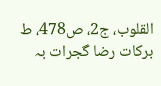القلوب، ج2، ص478، ط برکات رضا گجرات بہ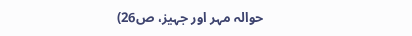حوالہ مہر اور جہیز، ص26)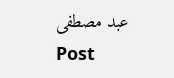عبد مصطفی
Post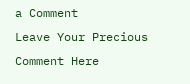a Comment
Leave Your Precious Comment Here